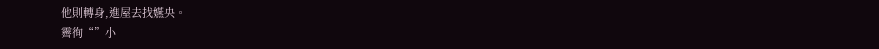他則轉身,進屋去找嬿央。
霽徇“”小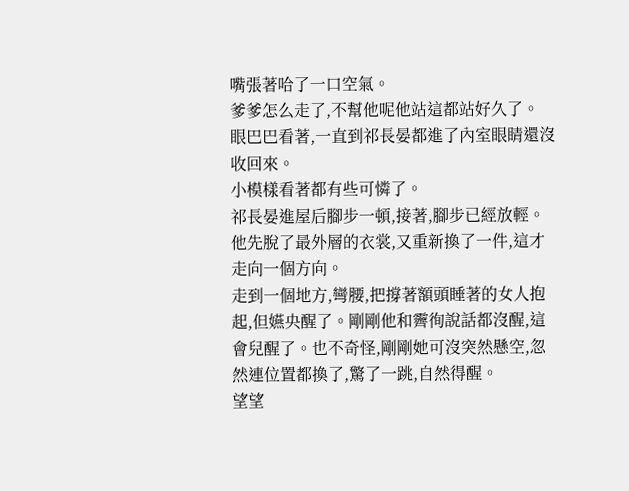嘴張著哈了一口空氣。
爹爹怎么走了,不幫他呢他站這都站好久了。
眼巴巴看著,一直到祁長晏都進了內室眼睛還沒收回來。
小模樣看著都有些可憐了。
祁長晏進屋后腳步一頓,接著,腳步已經放輕。他先脫了最外層的衣裳,又重新換了一件,這才走向一個方向。
走到一個地方,彎腰,把撐著額頭睡著的女人抱起,但嬿央醒了。剛剛他和霽徇說話都沒醒,這會兒醒了。也不奇怪,剛剛她可沒突然懸空,忽然連位置都換了,驚了一跳,自然得醒。
望望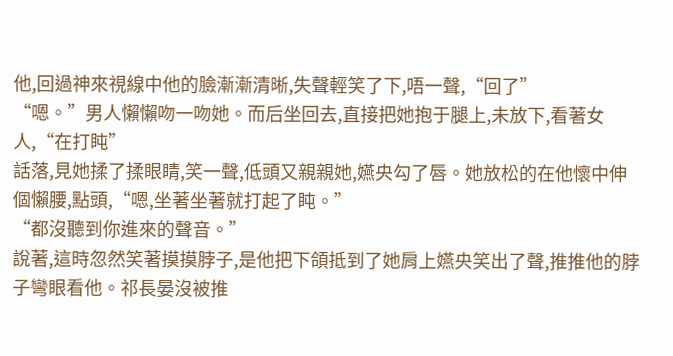他,回過神來視線中他的臉漸漸清晰,失聲輕笑了下,唔一聲,“回了”
“嗯。”男人懶懶吻一吻她。而后坐回去,直接把她抱于腿上,未放下,看著女人,“在打盹”
話落,見她揉了揉眼睛,笑一聲,低頭又親親她,嬿央勾了唇。她放松的在他懷中伸個懶腰,點頭,“嗯,坐著坐著就打起了盹。”
“都沒聽到你進來的聲音。”
說著,這時忽然笑著摸摸脖子,是他把下頜抵到了她肩上嬿央笑出了聲,推推他的脖子彎眼看他。祁長晏沒被推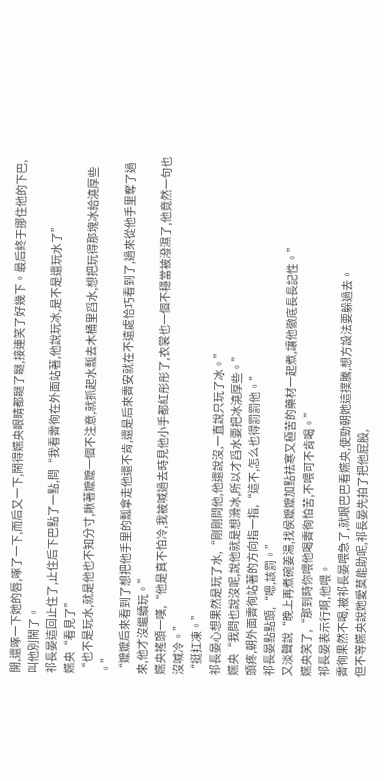開,還啄一下她的唇,啄了一下,而后又一下,鬧得嬿央眼睛都瞇了瞇,接連笑了好幾下。最后終于挪住他的下巴,叫他別鬧了。
祁長晏這回止住了,止住后下巴點了一點,問“我看霽徇在外面站著,他說玩冰,是不是還玩水了”
嬿央“看見了”
“也不是玩水,就是他也不知分寸,瞅著嬤嬤一個不注意,就抓起水瓢去木桶里舀水,想把玩得那塊冰給澆厚些
。”
“嬤嬤后來看到了想把他手里的瓢拿走他還不肯,還是后來霽安就在不遠處恰巧看到了,過來從他手里奪了過來,他才沒繼續玩。”
嬿央搖頭一嘆,“他是真不怕冷,我被喊過去時見他小手都紅彤彤了,衣裳也一個不穩當被潑濕了,他竟然一句也沒喊冷。”
“挺扛凍。”
祁長晏心想果然是玩了水,“剛剛問他,他還說沒,一直說只玩了冰。”
嬿央“我問也說沒呢,說他就是想滑冰,所以才舀水要把冰澆厚些。”
頭疼,朝外面霽徇站著的方向指一指,“這不,怎么也得罰罰他。”
祁長晏點點頭,“嗯,該罰。”
又淡聲說“晚上再煮碗姜湯,找侯嬤嬤加點祛寒又極苦的藥材一起煮,讓他徹底長長記性。”
嬿央笑了,“那到時你喂他喝霽徇怕苦,不喂可不肯喝。”
祁長晏表示行啊,他喂。
霽徇果然不喝,被祁長晏喂急了,就眼巴巴看嬿央,使勁朝她這撲騰,想方設法要躲過去。
但不等嬿央說她愛莫能助呢,祁長晏先拍了把他屁股,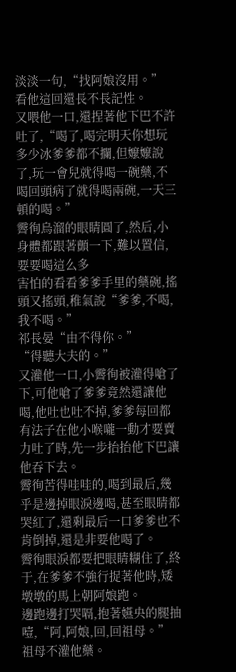淡淡一句,“找阿娘沒用。”
看他這回還長不長記性。
又喂他一口,還捏著他下巴不許吐了,“喝了,喝完明天你想玩多少冰爹爹都不攔,但嬤嬤說了,玩一會兒就得喝一碗藥,不喝回頭病了就得喝兩碗,一天三頓的喝。”
霽徇烏溜的眼睛圓了,然后,小身體都跟著顫一下,難以置信,要要喝這么多
害怕的看看爹爹手里的藥碗,搖頭又搖頭,稚氣說“爹爹,不喝,我不喝。”
祁長晏“由不得你。”
“得聽大夫的。”
又灌他一口,小霽徇被灌得嗆了下,可他嗆了爹爹竟然還讓他喝,他吐也吐不掉,爹爹每回都有法子在他小喉嚨一動才要賣力吐了時,先一步抬抬他下巴讓他吞下去。
霽徇苦得哇哇的,喝到最后,幾乎是邊掉眼淚邊喝,甚至眼睛都哭紅了,還剩最后一口爹爹也不肯倒掉,還是非要他喝了。
霽徇眼淚都要把眼睛糊住了,終于,在爹爹不強行捉著他時,矮墩墩的馬上朝阿娘跑。
邊跑邊打哭嗝,抱著嬿央的腿抽噎,“阿,阿娘,回,回祖母。”
祖母不灌他藥。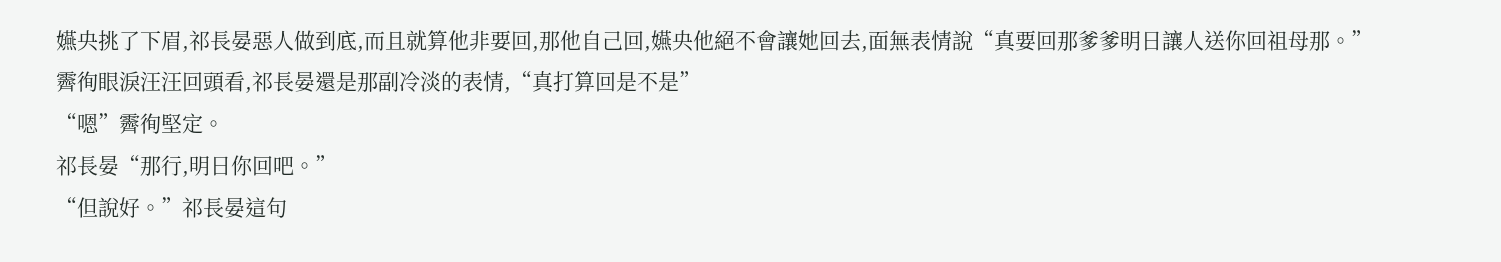嬿央挑了下眉,祁長晏惡人做到底,而且就算他非要回,那他自己回,嬿央他絕不會讓她回去,面無表情說“真要回那爹爹明日讓人送你回祖母那。”
霽徇眼淚汪汪回頭看,祁長晏還是那副冷淡的表情,“真打算回是不是”
“嗯”霽徇堅定。
祁長晏“那行,明日你回吧。”
“但說好。”祁長晏這句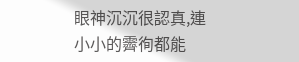眼神沉沉很認真,連小小的霽徇都能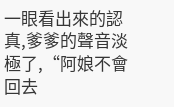一眼看出來的認真,爹爹的聲音淡極了,“阿娘不會回去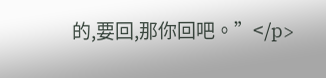的,要回,那你回吧。”</p>